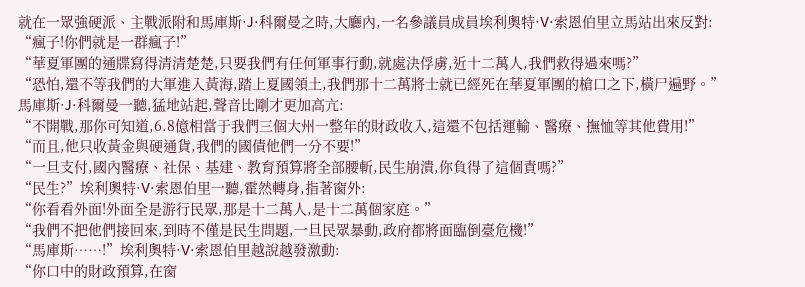就在一眾強硬派、主戰派附和馬庫斯·J·科爾曼之時,大廳內,一名參議員成員埃利奧特·V·索恩伯里立馬站出來反對:
“瘋子!你們就是一群瘋子!”
“華夏軍團的通牒寫得清清楚楚,只要我們有任何軍事行動,就處決俘虜,近十二萬人,我們救得過來嗎?”
“恐怕,還不等我們的大軍進入黃海,踏上夏國領土,我們那十二萬將士就已經死在華夏軍團的槍口之下,橫尸遍野。”
馬庫斯·J·科爾曼一聽,猛地站起,聲音比剛才更加高亢:
“不開戰,那你可知道,6.8億相當于我們三個大州一整年的財政收入,這還不包括運輸、醫療、撫恤等其他費用!”
“而且,他只收黃金與硬通貨,我們的國債他們一分不要!”
“一旦支付,國內醫療、社保、基建、教育預算將全部腰斬,民生崩潰,你負得了這個責嗎?”
“民生?”埃利奧特·V·索恩伯里一聽,霍然轉身,指著窗外:
“你看看外面!外面全是游行民眾,那是十二萬人,是十二萬個家庭。”
“我們不把他們接回來,到時不僅是民生問題,一旦民眾暴動,政府都將面臨倒臺危機!”
“馬庫斯……!”埃利奧特·V·索恩伯里越說越發激動:
“你口中的財政預算,在窗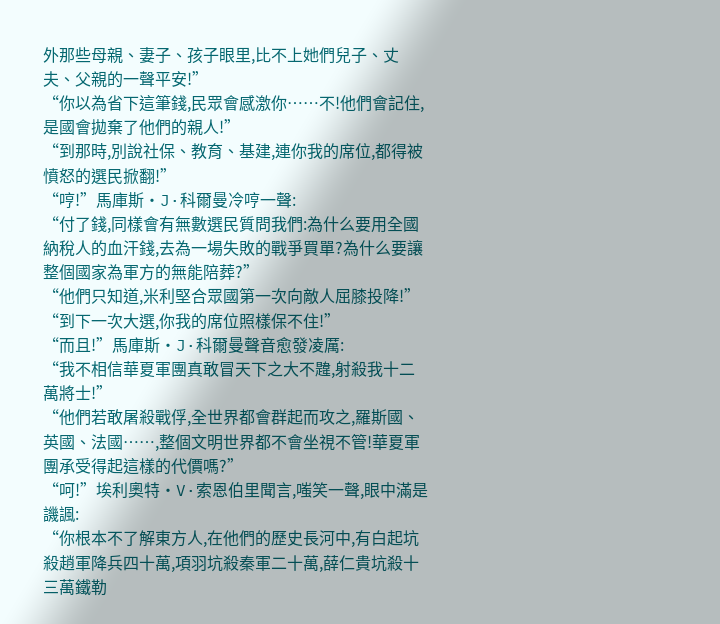外那些母親、妻子、孩子眼里,比不上她們兒子、丈夫、父親的一聲平安!”
“你以為省下這筆錢,民眾會感激你……不!他們會記住,是國會拋棄了他們的親人!”
“到那時,別說社保、教育、基建,連你我的席位,都得被憤怒的選民掀翻!”
“哼!”馬庫斯·J·科爾曼冷哼一聲:
“付了錢,同樣會有無數選民質問我們:為什么要用全國納稅人的血汗錢,去為一場失敗的戰爭買單?為什么要讓整個國家為軍方的無能陪葬?”
“他們只知道,米利堅合眾國第一次向敵人屈膝投降!”
“到下一次大選,你我的席位照樣保不住!”
“而且!”馬庫斯·J·科爾曼聲音愈發凌厲:
“我不相信華夏軍團真敢冒天下之大不韙,射殺我十二萬將士!”
“他們若敢屠殺戰俘,全世界都會群起而攻之,羅斯國、英國、法國……,整個文明世界都不會坐視不管!華夏軍團承受得起這樣的代價嗎?”
“呵!”埃利奧特·V·索恩伯里聞言,嗤笑一聲,眼中滿是譏諷:
“你根本不了解東方人,在他們的歷史長河中,有白起坑殺趙軍降兵四十萬,項羽坑殺秦軍二十萬,薛仁貴坑殺十三萬鐵勒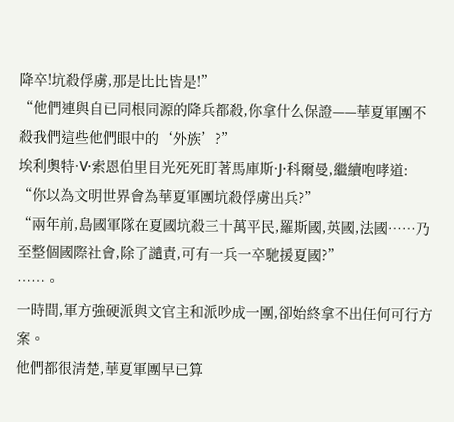降卒!坑殺俘虜,那是比比皆是!”
“他們連與自已同根同源的降兵都殺,你拿什么保證——華夏軍團不殺我們這些他們眼中的‘外族’?”
埃利奧特·V·索恩伯里目光死死盯著馬庫斯·J·科爾曼,繼續咆哮道:
“你以為文明世界會為華夏軍團坑殺俘虜出兵?”
“兩年前,島國軍隊在夏國坑殺三十萬平民,羅斯國,英國,法國……乃至整個國際社會,除了譴責,可有一兵一卒馳援夏國?”
……。
一時間,軍方強硬派與文官主和派吵成一團,卻始終拿不出任何可行方案。
他們都很清楚,華夏軍團早已算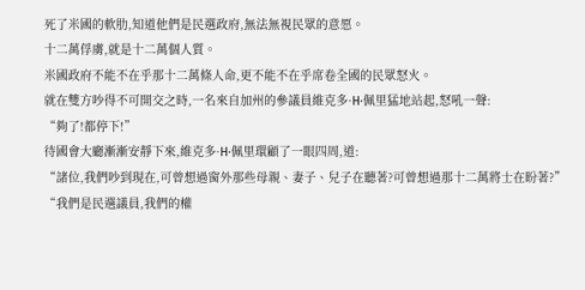死了米國的軟肋,知道他們是民選政府,無法無視民眾的意愿。
十二萬俘虜,就是十二萬個人質。
米國政府不能不在乎那十二萬條人命,更不能不在乎席卷全國的民眾怒火。
就在雙方吵得不可開交之時,一名來自加州的參議員維克多·H·佩里猛地站起,怒吼一聲:
“夠了!都停下!”
待國會大廳漸漸安靜下來,維克多·H·佩里環顧了一眼四周,道:
“諸位,我們吵到現在,可曾想過窗外那些母親、妻子、兒子在聽著?可曾想過那十二萬將士在盼著?”
“我們是民選議員,我們的權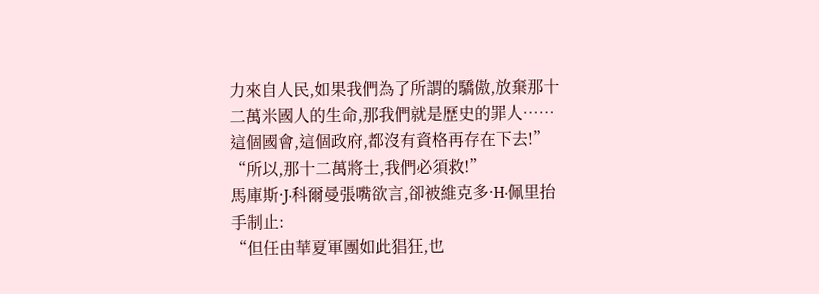力來自人民,如果我們為了所謂的驕傲,放棄那十二萬米國人的生命,那我們就是歷史的罪人……這個國會,這個政府,都沒有資格再存在下去!”
“所以,那十二萬將士,我們必須救!”
馬庫斯·J·科爾曼張嘴欲言,卻被維克多·H·佩里抬手制止:
“但任由華夏軍團如此猖狂,也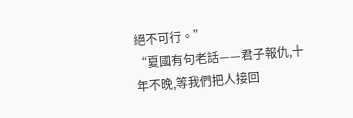絕不可行。”
“夏國有句老話——君子報仇,十年不晚,等我們把人接回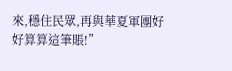來,穩住民眾,再與華夏軍團好好算算這筆賬!”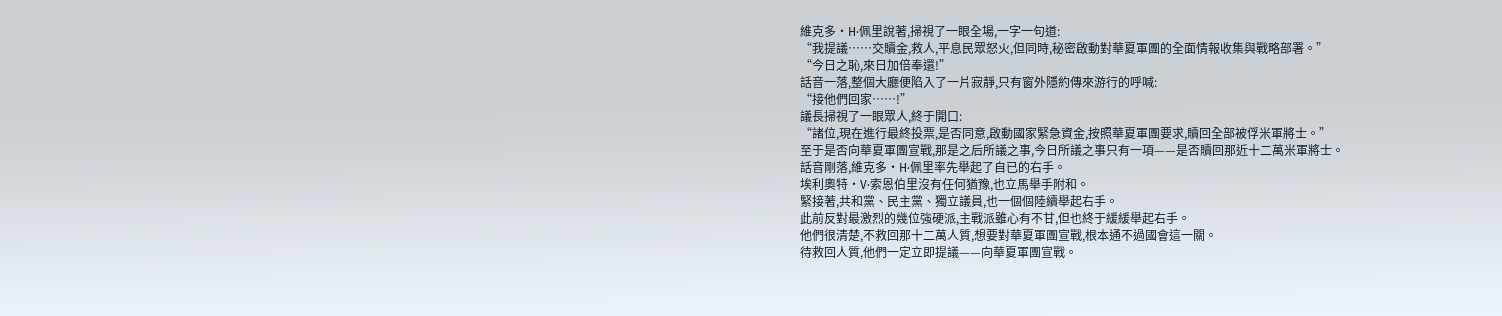維克多·H·佩里說著,掃視了一眼全場,一字一句道:
“我提議……交贖金,救人,平息民眾怒火,但同時,秘密啟動對華夏軍團的全面情報收集與戰略部署。”
“今日之恥,來日加倍奉還!”
話音一落,整個大廳便陷入了一片寂靜,只有窗外隱約傳來游行的呼喊:
“接他們回家……!”
議長掃視了一眼眾人,終于開口:
“諸位,現在進行最終投票,是否同意,啟動國家緊急資金,按照華夏軍團要求,贖回全部被俘米軍將士。”
至于是否向華夏軍團宣戰,那是之后所議之事,今日所議之事只有一項——是否贖回那近十二萬米軍將士。
話音剛落,維克多·H·佩里率先舉起了自已的右手。
埃利奧特·V·索恩伯里沒有任何猶豫,也立馬舉手附和。
緊接著,共和黨、民主黨、獨立議員,也一個個陸續舉起右手。
此前反對最激烈的幾位強硬派,主戰派雖心有不甘,但也終于緩緩舉起右手。
他們很清楚,不救回那十二萬人質,想要對華夏軍團宣戰,根本通不過國會這一關。
待救回人質,他們一定立即提議——向華夏軍團宣戰。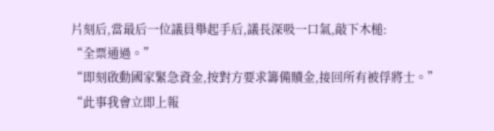片刻后,當最后一位議員舉起手后,議長深吸一口氣,敲下木槌:
“全票通過。”
“即刻啟動國家緊急資金,按對方要求籌備贖金,接回所有被俘將士。”
“此事我會立即上報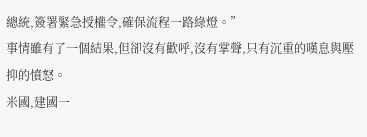總統,簽署緊急授權令,確保流程一路綠燈。”
事情雖有了一個結果,但卻沒有歡呼,沒有掌聲,只有沉重的嘆息與壓抑的憤怒。
米國,建國一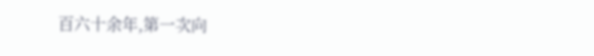百六十余年,第一次向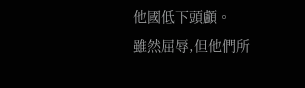他國低下頭顱。
雖然屈辱,但他們所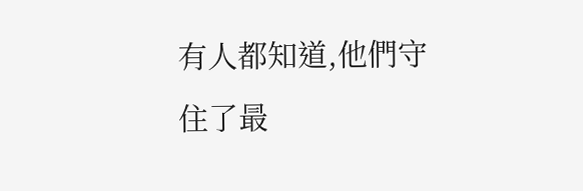有人都知道,他們守住了最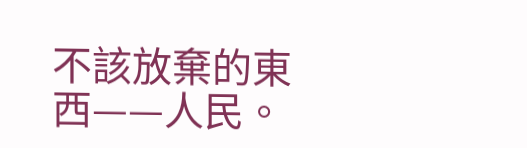不該放棄的東西——人民。